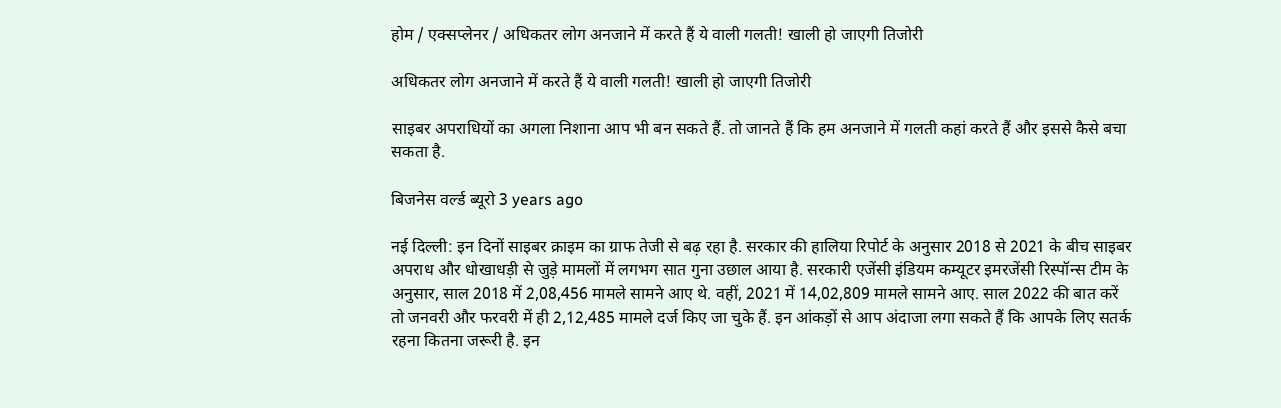होम / एक्सप्लेनर / अधिकतर लोग अनजाने में करते हैं ये वाली गलती! खाली हो जाएगी तिजोरी

अधिकतर लोग अनजाने में करते हैं ये वाली गलती! खाली हो जाएगी तिजोरी

साइबर अपराधियों का अगला निशाना आप भी बन सकते हैं. तो जानते हैं कि हम अनजाने में गलती कहां करते हैं और इससे कैसे बचा सकता है.

बिजनेस वर्ल्ड ब्यूरो 3 years ago

नई दिल्ली: इन दिनों साइबर क्राइम का ग्राफ तेजी से बढ़ रहा है. सरकार की हालिया रिपोर्ट के अनुसार 2018 से 2021 के बीच साइबर अपराध और धोखाधड़ी से जुड़े मामलों में लगभग सात गुना उछाल आया है. सरकारी एजेंसी इंडियम कम्यूटर इमरजेंसी रिस्पॉन्स टीम के अनुसार, साल 2018 में 2,08,456 मामले सामने आए थे. वहीं, 2021 में 14,02,809 मामले सामने आए. साल 2022 की बात करें तो जनवरी और फरवरी में ही 2,12,485 मामले दर्ज किए जा चुके हैं. इन आंकड़ों से आप अंदाजा लगा सकते हैं कि आपके लिए सतर्क रहना कितना जरूरी है. इन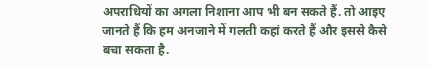अपराधियों का अगला निशाना आप भी बन सकते हैं. तो आइए जानते हैं कि हम अनजाने में गलती कहां करते हैं और इससे कैसे बचा सकता है.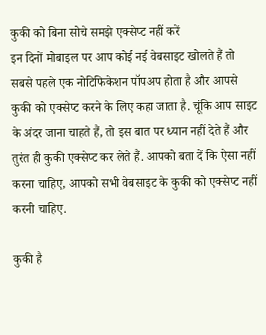कुकी को बिना सोचे समझे एक्सेप्ट नहीं करें
इन दिनों मोबाइल पर आप कोई नई वेबसाइट खोलते हैं तो सबसे पहले एक नोटिफिकेशन पॉपअप होता है और आपसे कुकी को एक्सेप्ट करने के लिए कहा जाता है. चूंकि आप साइट के अंदर जाना चाहते हैं, तो इस बात पर ध्यान नहीं देते हैं और तुरंत ही कुकी एक्सेप्ट कर लेते हैं. आपको बता दें कि ऐसा नहीं करना चाहिए, आपको सभी वेबसाइट के कुकी को एक्सेप्ट नहीं करनी चाहिए.

कुकी है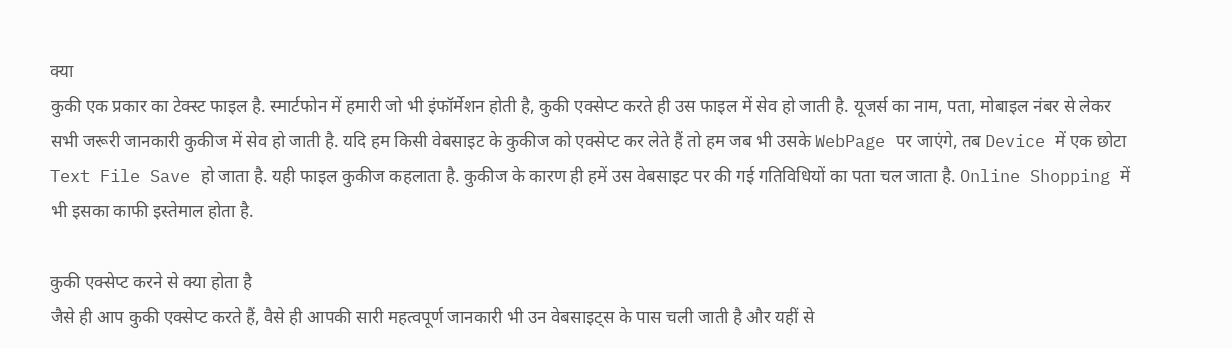क्या
कुकी एक प्रकार का टेक्स्ट फाइल है. स्मार्टफोन में हमारी जो भी इंफॉर्मेशन होती है, कुकी एक्सेप्ट करते ही उस फाइल में सेव हो जाती है. यूजर्स का नाम, पता, मोबाइल नंबर से लेकर सभी जरूरी जानकारी कुकीज में सेव हो जाती है. यदि हम किसी वेबसाइट के कुकीज को एक्सेप्ट कर लेते हैं तो हम जब भी उसके WebPage पर जाएंगे, तब Device में एक छोटा Text File Save हो जाता है. यही फाइल कुकीज कहलाता है. कुकीज के कारण ही हमें उस वेबसाइट पर की गई गतिविधियों का पता चल जाता है. Online Shopping में भी इसका काफी इस्तेमाल होता है.

कुकी एक्सेप्ट करने से क्या होता है
जैसे ही आप कुकी एक्सेप्ट करते हैं, वैसे ही आपकी सारी महत्वपूर्ण जानकारी भी उन वेबसाइट्स के पास चली जाती है और यहीं से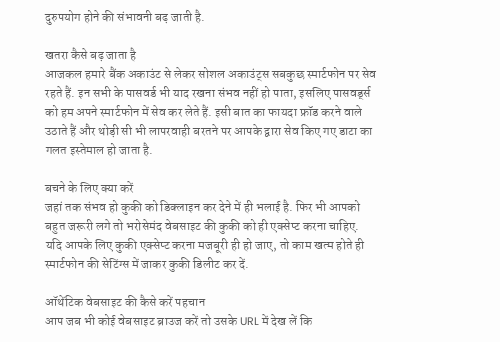दुरुपयोग होने की संभावनी बढ़ जाती है.

खतरा कैसे बढ़ जाता है
आजकल हमारे बैंक अकाउंट से लेकर सोशल अकाउंट्स सबकुछ स्मार्टफोन पर सेव रहते हैं. इन सभी के पासवर्ड भी याद रखना संभव नहीं हो पाता, इसलिए पासवर्ड्स को हम अपने स्मार्टफोन में सेव कर लेते हैं. इसी बात का फायदा फ्रॉड करने वाले उठाते हैं और थोड़ी सी भी लापरवाही बरतने पर आपके द्वारा सेव किए गए डाटा का गलत इस्तेमाल हो जाता है.

बचने के लिए क्या करें
जहां तक संभव हो कुकी को डिक्लाइन कर देने में ही भलाई है. फिर भी आपको बहुत जरूरी लगे तो भरोसेमंद वेबसाइट की कुकी को ही एक्सेप्ट करना चाहिए. यदि आपके लिए कुकी एक्सेप्ट करना मजबूरी ही हो जाए, तो काम खत्म होते ही स्मार्टफोन की सेटिंग्स में जाकर कुकी डिलीट कर दें.

ऑथेंटिक वेबसाइट की कैसे करें पहचान
आप जब भी कोई वेबसाइट ब्राउज करें तो उसके URL में देख लें कि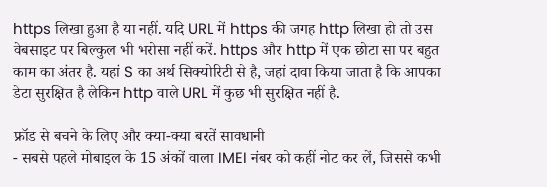https लिखा हुआ है या नहीं. यदि URL में https की जगह http लिखा हो तो उस वेबसाइट पर बिल्कुल भी भरोसा नहीं करें. https और http में एक छोटा सा पर बहुत काम का अंतर है. यहां S का अर्थ सिक्योरिटी से है, जहां दावा किया जाता है कि आपका डेटा सुरक्षित है लेकिन http वाले URL में कुछ भी सुरक्षित नहीं है.

फ्रॉड से बचने के लिए और क्या-क्या बरतें सावधानी
- सबसे पहले मोबाइल के 15 अंकों वाला IMEI नंबर को कहीं नोट कर लें, जिससे कभी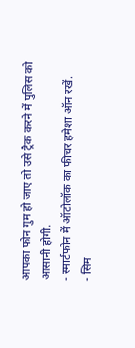आपका फोन गुम हो जाए तो उसे ट्रैक करने में पुलिस को आसानी होगी.
- स्मार्टफोन में ऑटोलॉक का फीचर हमेशा ऑन रखें.
- सिम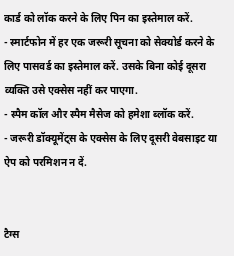कार्ड को लॉक करने के लिए पिन का इस्तेमाल करें.
- स्मार्टफोन में हर एक जरूरी सूचना को सेक्योर्ड करने के लिए पासवर्ड का इस्तेमाल करें. उसके बिना कोई दूसरा व्यक्ति उसे एक्सेस नहीं कर पाएगा.
- स्पैम कॉल और स्पैम मैसेज को हमेशा ब्लॉक करें.
- जरूरी डॉक्यूमेंट्स के एक्सेस के लिए दूसरी वेबसाइट या ऐप को परमिशन न दें.


टैग्स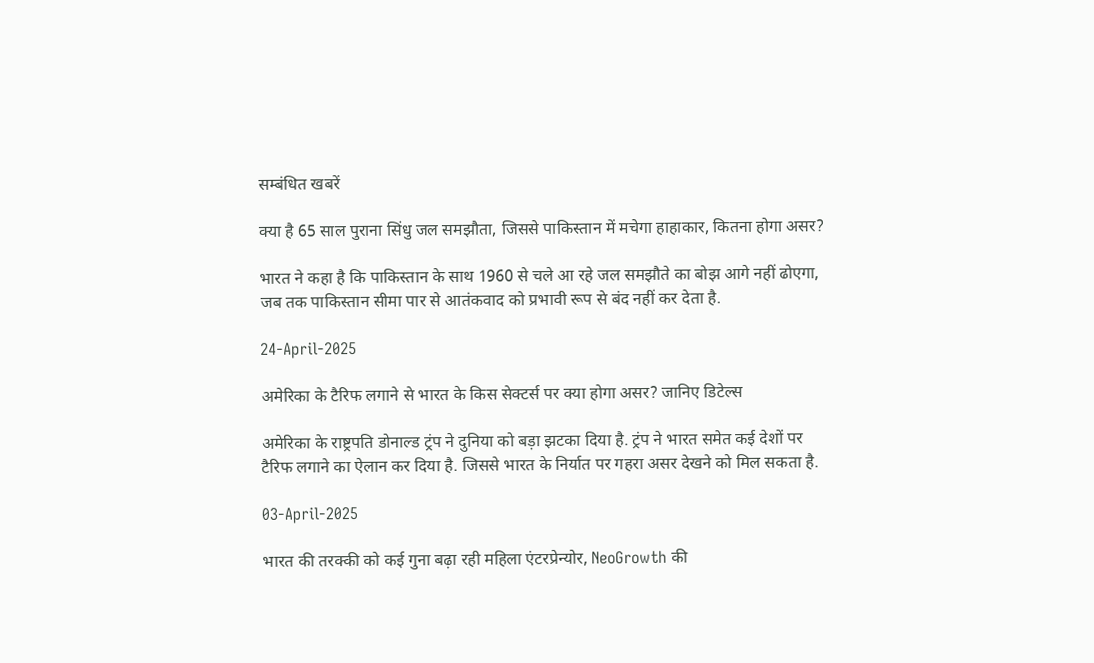सम्बंधित खबरें

क्या है 65 साल पुराना सिंधु जल समझौता, जिससे पाकिस्तान में मचेगा हाहाकार, कितना होगा असर?

भारत ने कहा है कि पाकिस्तान के साथ 1960 से चले आ रहे जल समझौते का बोझ आगे नहीं ढोएगा, जब तक पाकिस्तान सीमा पार से आतंकवाद को प्रभावी रूप से बंद नहीं कर देता है.

24-April-2025

अमेरिका के टैरिफ लगाने से भारत के किस सेक्टर्स पर क्या होगा असर? जानिए डिटेल्स

अमेरिका के राष्ट्रपति डोनाल्ड ट्रंप ने दुनिया को बड़ा झटका दिया है. ट्रंप ने भारत समेत कई देशों पर टैरिफ लगाने का ऐलान कर दिया है. जिससे भारत के निर्यात पर गहरा असर देखने को मिल सकता है.

03-April-2025

भारत की तरक्की को कई गुना बढ़ा रही महिला एंटरप्रेन्योर, NeoGrowth की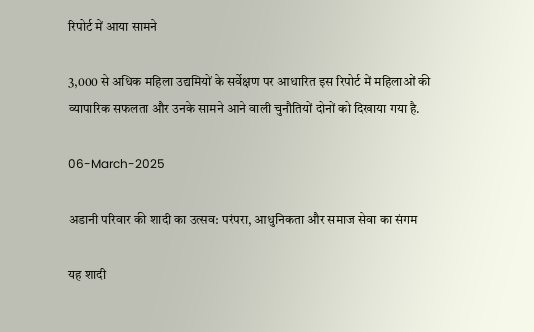रिपोर्ट में आया सामने

3,000 से अधिक महिला उद्यमियों के सर्वेक्षण पर आधारित इस रिपोर्ट में महिलाओं की व्यापारिक सफलता और उनके सामने आने वाली चुनौतियों दोनों को दिखाया गया है.

06-March-2025

अडानी परिवार की शादी का उत्सव: परंपरा, आधुनिकता और समाज सेवा का संगम

यह शादी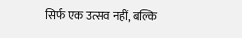सिर्फ एक उत्सव नहीं, बल्कि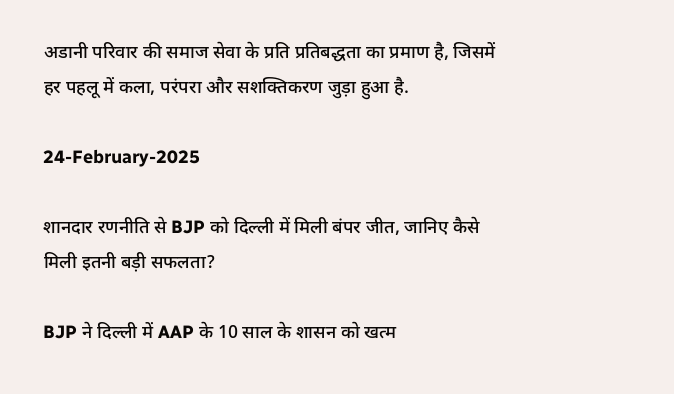अडानी परिवार की समाज सेवा के प्रति प्रतिबद्धता का प्रमाण है, जिसमें हर पहलू में कला, परंपरा और सशक्तिकरण जुड़ा हुआ है.

24-February-2025

शानदार रणनीति से BJP को दिल्ली में मिली बंपर जीत, जानिए कैसे मिली इतनी बड़ी सफलता?

BJP ने दिल्ली में AAP के 10 साल के शासन को खत्म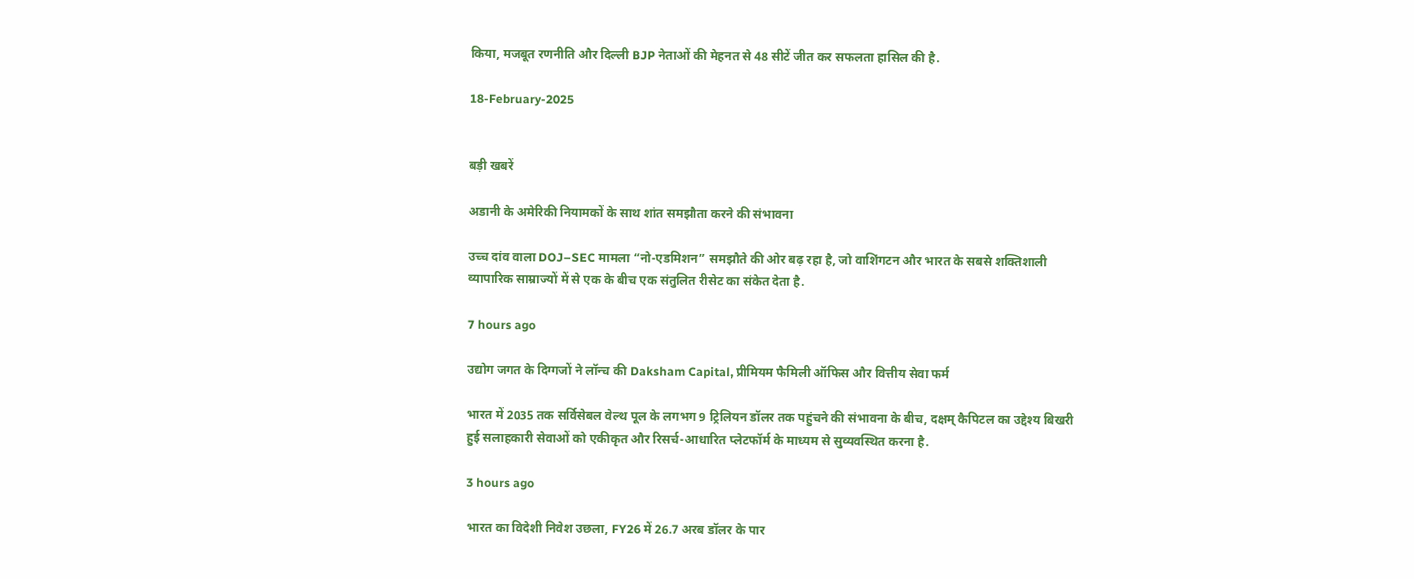किया, मजबूत रणनीति और दिल्ली BJP नेताओं की मेहनत से 48 सीटें जीत कर सफलता हासिल की है.

18-February-2025


बड़ी खबरें

अडानी के अमेरिकी नियामकों के साथ शांत समझौता करने की संभावना

उच्च दांव वाला DOJ–SEC मामला “नो-एडमिशन” समझौते की ओर बढ़ रहा है, जो वाशिंगटन और भारत के सबसे शक्तिशाली व्यापारिक साम्राज्यों में से एक के बीच एक संतुलित रीसेट का संकेत देता है.

7 hours ago

उद्योग जगत के दिग्गजों ने लॉन्च की Daksham Capital, प्रीमियम फैमिली ऑफिस और वित्तीय सेवा फर्म

भारत में 2035 तक सर्विसेबल वेल्थ पूल के लगभग 9 ट्रिलियन डॉलर तक पहुंचने की संभावना के बीच, दक्षम् कैपिटल का उद्देश्य बिखरी हुई सलाहकारी सेवाओं को एकीकृत और रिसर्च-आधारित प्लेटफॉर्म के माध्यम से सुव्यवस्थित करना है.

3 hours ago

भारत का विदेशी निवेश उछला, FY26 में 26.7 अरब डॉलर के पार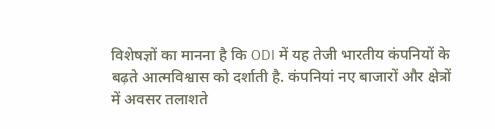विशेषज्ञों का मानना है कि ODI में यह तेजी भारतीय कंपनियों के बढ़ते आत्मविश्वास को दर्शाती है. कंपनियां नए बाजारों और क्षेत्रों में अवसर तलाशते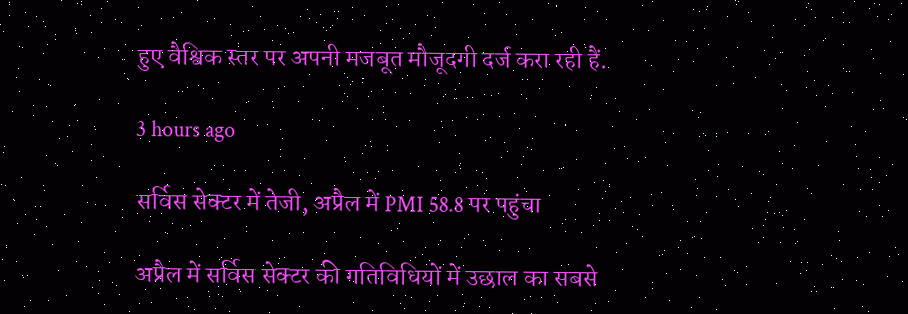हुए वैश्विक स्तर पर अपनी मजबूत मौजूदगी दर्ज करा रही हैं.

3 hours ago

सर्विस सेक्टर में तेजी, अप्रैल में PMI 58.8 पर पहुंचा

अप्रैल में सर्विस सेक्टर की गतिविधियों में उछाल का सबसे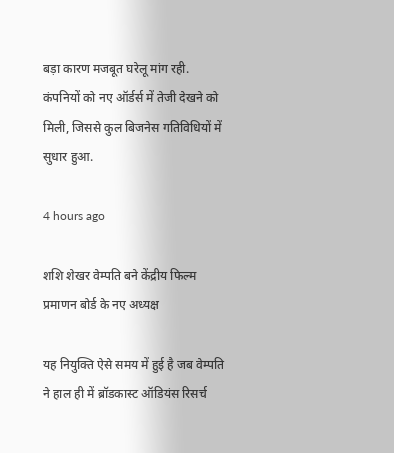बड़ा कारण मजबूत घरेलू मांग रही. कंपनियों को नए ऑर्डर्स में तेजी देखने को मिली, जिससे कुल बिजनेस गतिविधियों में सुधार हुआ.

4 hours ago

शशि शेखर वेम्पति बने केंद्रीय फिल्म प्रमाणन बोर्ड के नए अध्यक्ष

यह नियुक्ति ऐसे समय में हुई है जब वेम्पति ने हाल ही में ब्रॉडकास्ट ऑडियंस रिसर्च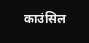काउंसिल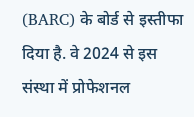(BARC) के बोर्ड से इस्तीफा दिया है. वे 2024 से इस संस्था में प्रोफेशनल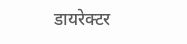डायरेक्टर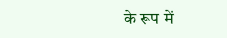के रूप में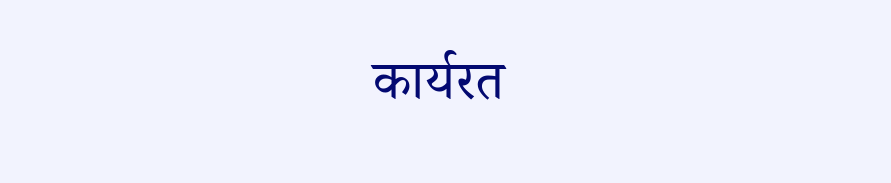कार्यरत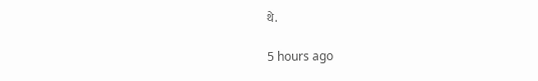थे.

5 hours ago